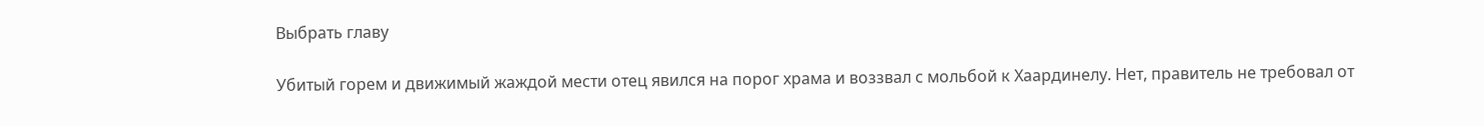Выбрать главу

Убитый горем и движимый жаждой мести отец явился на порог храма и воззвал с мольбой к Хаардинелу. Нет, правитель не требовал от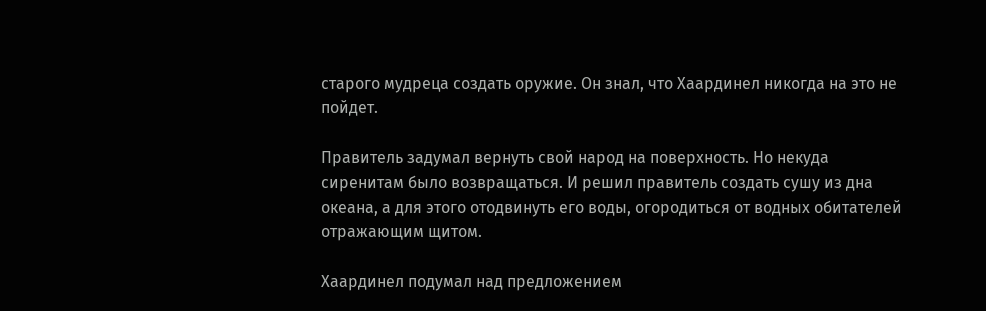старого мудреца создать оружие. Он знал, что Хаардинел никогда на это не пойдет.

Правитель задумал вернуть свой народ на поверхность. Но некуда сиренитам было возвращаться. И решил правитель создать сушу из дна океана, а для этого отодвинуть его воды, огородиться от водных обитателей отражающим щитом.

Хаардинел подумал над предложением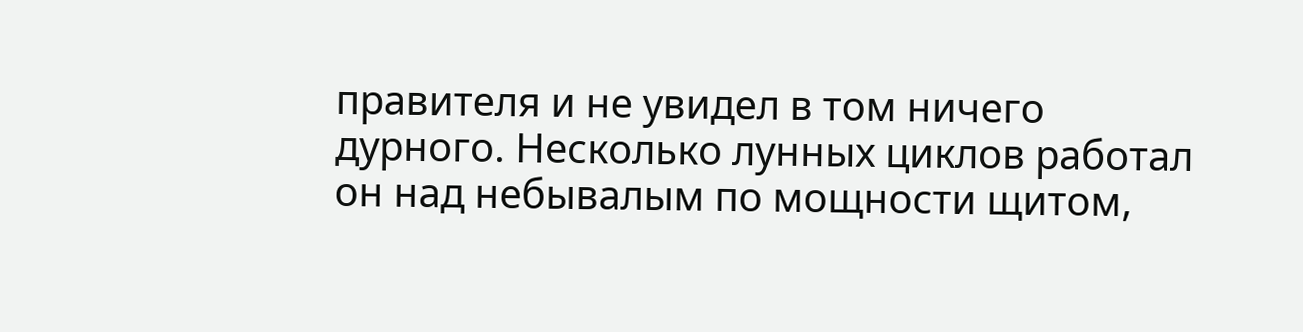правителя и не увидел в том ничего дурного. Несколько лунных циклов работал он над небывалым по мощности щитом,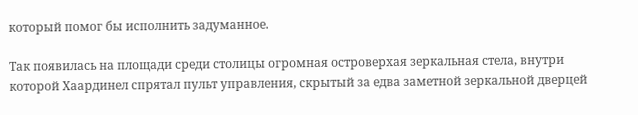который помог бы исполнить задуманное.

Так появилась на площади среди столицы огромная островерхая зеркальная стела, внутри которой Хаардинел спрятал пульт управления, скрытый за едва заметной зеркальной дверцей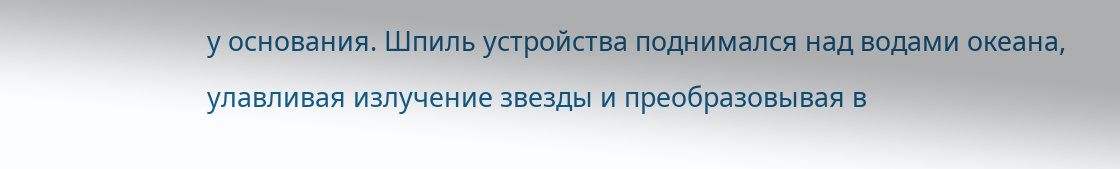у основания. Шпиль устройства поднимался над водами океана, улавливая излучение звезды и преобразовывая в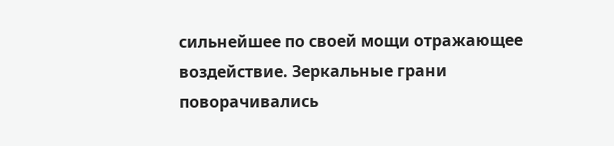сильнейшее по своей мощи отражающее воздействие. Зеркальные грани поворачивались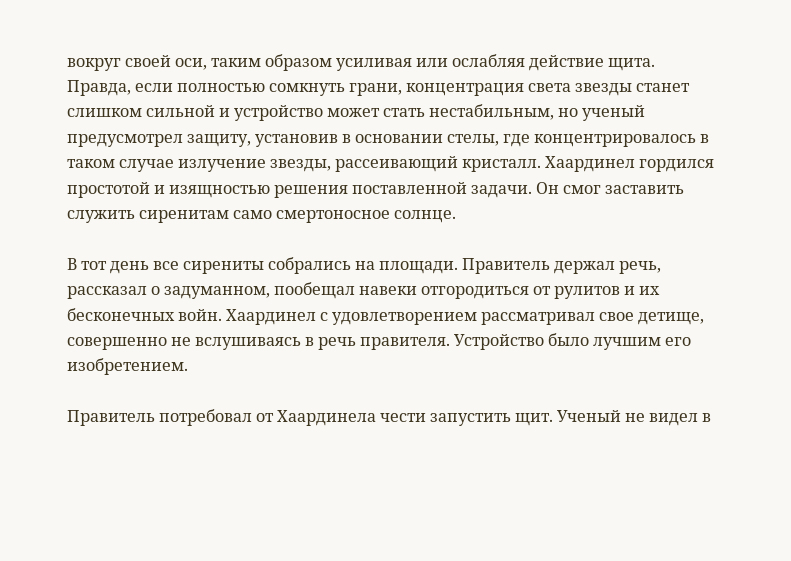вокруг своей оси, таким образом усиливая или ослабляя действие щита. Правда, если полностью сомкнуть грани, концентрация света звезды станет слишком сильной и устройство может стать нестабильным, но ученый предусмотрел защиту, установив в основании стелы, где концентрировалось в таком случае излучение звезды, рассеивающий кристалл. Хаардинел гордился простотой и изящностью решения поставленной задачи. Он смог заставить служить сиренитам само смертоносное солнце.

В тот день все сирениты собрались на площади. Правитель держал речь, рассказал о задуманном, пообещал навеки отгородиться от рулитов и их бесконечных войн. Хаардинел с удовлетворением рассматривал свое детище, совершенно не вслушиваясь в речь правителя. Устройство было лучшим его изобретением.

Правитель потребовал от Хаардинела чести запустить щит. Ученый не видел в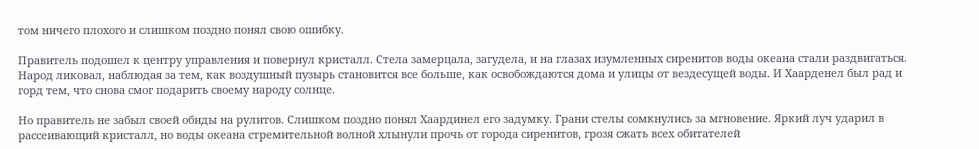том ничего плохого и слишком поздно понял свою ошибку.

Правитель подошел к центру управления и повернул кристалл. Стела замерцала, загудела, и на глазах изумленных сиренитов воды океана стали раздвигаться. Народ ликовал, наблюдая за тем, как воздушный пузырь становится все больше, как освобождаются дома и улицы от вездесущей воды. И Хаарденел был рад и горд тем, что снова смог подарить своему народу солнце.

Но правитель не забыл своей обиды на рулитов. Слишком поздно понял Хаардинел его задумку. Грани стелы сомкнулись за мгновение. Яркий луч ударил в рассеивающий кристалл, но воды океана стремительной волной хлынули прочь от города сиренитов, грозя сжать всех обитателей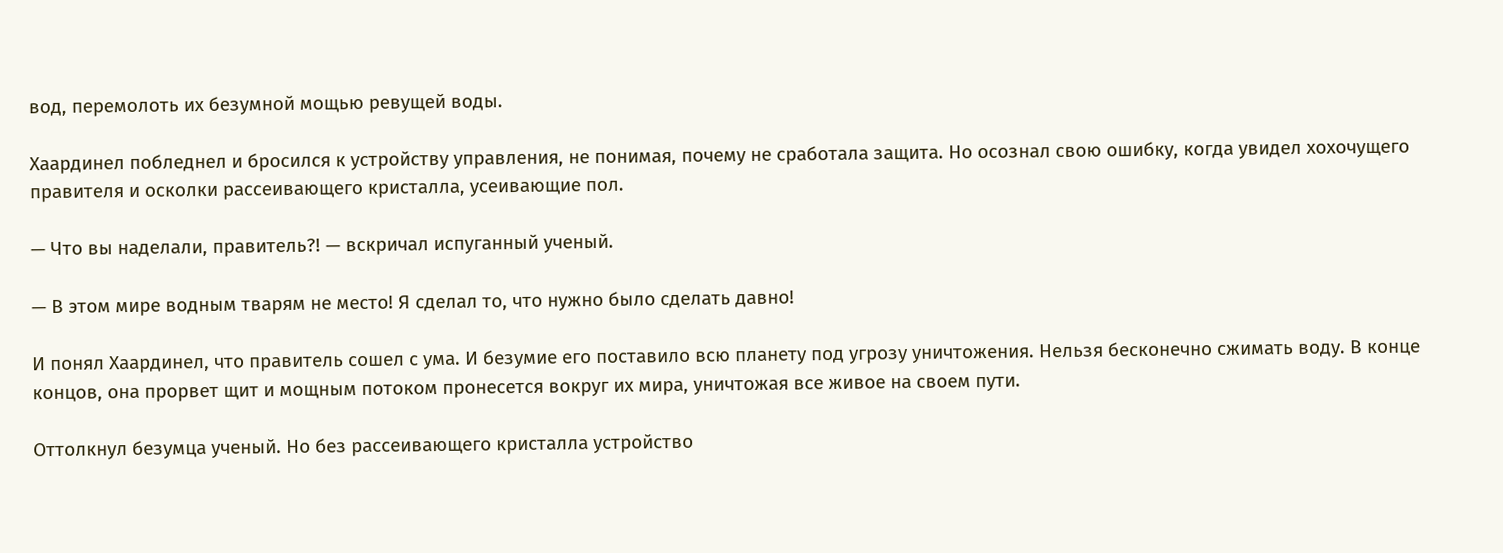вод, перемолоть их безумной мощью ревущей воды.

Хаардинел побледнел и бросился к устройству управления, не понимая, почему не сработала защита. Но осознал свою ошибку, когда увидел хохочущего правителя и осколки рассеивающего кристалла, усеивающие пол.

— Что вы наделали, правитель?! — вскричал испуганный ученый.

— В этом мире водным тварям не место! Я сделал то, что нужно было сделать давно!

И понял Хаардинел, что правитель сошел с ума. И безумие его поставило всю планету под угрозу уничтожения. Нельзя бесконечно сжимать воду. В конце концов, она прорвет щит и мощным потоком пронесется вокруг их мира, уничтожая все живое на своем пути.

Оттолкнул безумца ученый. Но без рассеивающего кристалла устройство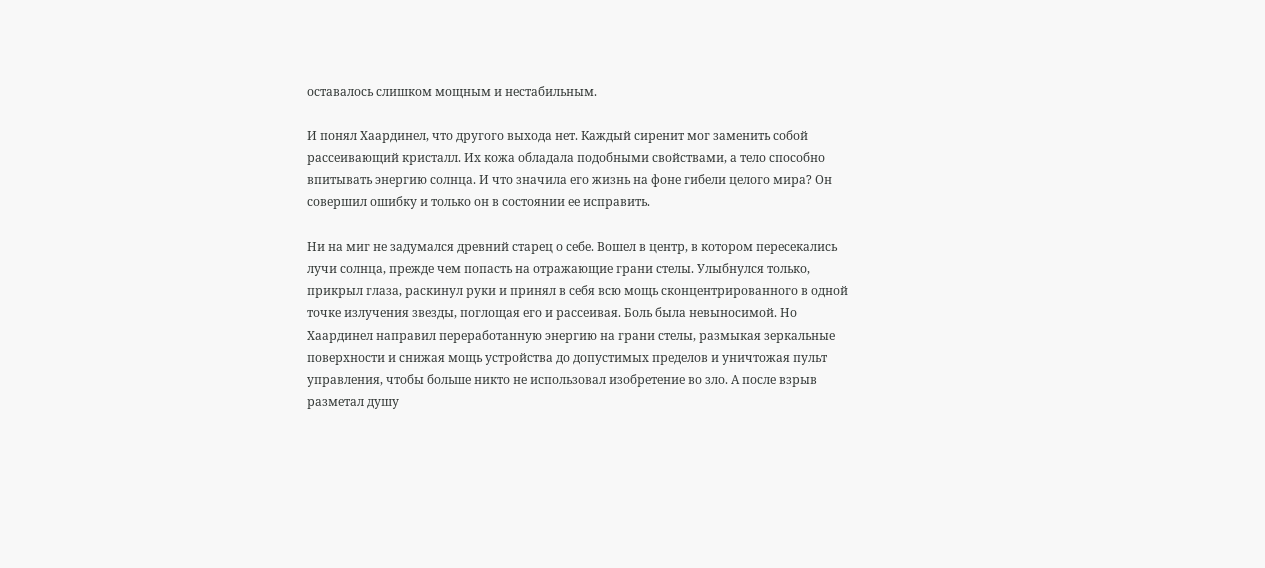оставалось слишком мощным и нестабильным.

И понял Хаардинел, что другого выхода нет. Каждый сиренит мог заменить собой рассеивающий кристалл. Их кожа обладала подобными свойствами, а тело способно впитывать энергию солнца. И что значила его жизнь на фоне гибели целого мира? Он совершил ошибку и только он в состоянии ее исправить.

Ни на миг не задумался древний старец о себе. Вошел в центр, в котором пересекались лучи солнца, прежде чем попасть на отражающие грани стелы. Улыбнулся только, прикрыл глаза, раскинул руки и принял в себя всю мощь сконцентрированного в одной точке излучения звезды, поглощая его и рассеивая. Боль была невыносимой. Но Хаардинел направил переработанную энергию на грани стелы, размыкая зеркальные поверхности и снижая мощь устройства до допустимых пределов и уничтожая пульт управления, чтобы больше никто не использовал изобретение во зло. А после взрыв разметал душу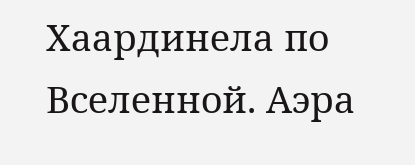Хаардинела по Вселенной. Аэра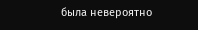была невероятно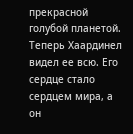прекрасной голубой планетой. Теперь Хаардинел видел ее всю. Его сердце стало сердцем мира, а он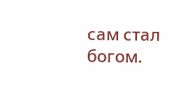сам стал богом.